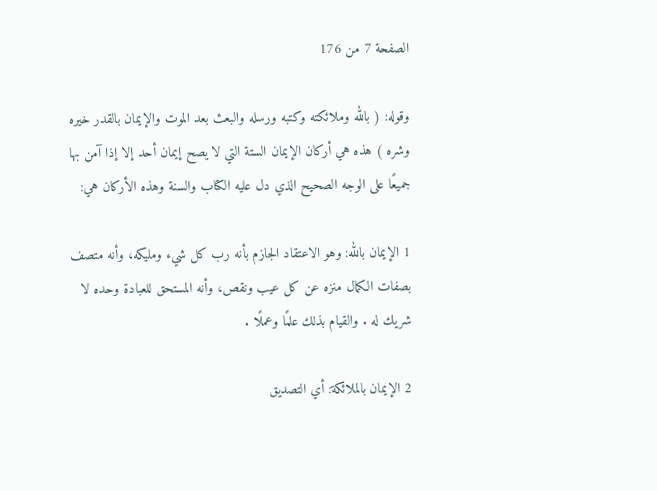الصفحة 7 من 176

وقوله: ( بالله وملائكته وكتبه ورسله والبعث بعد الموت والإيمان بالقدر خيره وشره ) هذه هي أركان الإيمان الستة التي لا يصح إيمان أحد إلا إذا آمن بها جميعًا على الوجه الصحيح الذي دل عليه الكتاب والسنة وهذه الأركان هي:

1 الإيمان بالله: وهو الاعتقاد الجازم بأنه رب كل شيء ومليكه، وأنه متصف بصفات الكمال منزه عن كل عيب ونقص، وأنه المستحق للعبادة وحده لا شريك له . والقيام بذلك علمًا وعملًا .

2 الإيمان بالملائكة: أي التصديق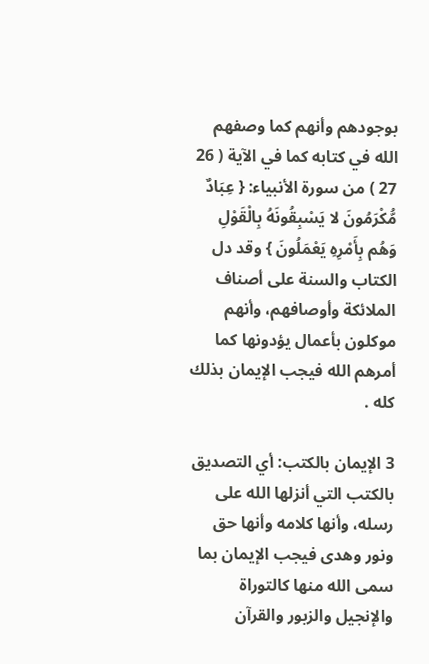بوجودهم وأنهم كما وصفهم الله في كتابه كما في الآية ( 26 27 ) من سورة الأنبياء: { عِبَادٌ مُّكْرَمُونَ لا يَسْبِقُونَهُ بِالْقَوْلِ وَهُم بِأَمْرِهِ يَعْمَلُونَ } وقد دل الكتاب والسنة على أصناف الملائكة وأوصافهم، وأنهم موكلون بأعمال يؤدونها كما أمرهم الله فيجب الإيمان بذلك كله .

3 الإيمان بالكتب: أي التصديق بالكتب التي أنزلها الله على رسله، وأنها كلامه وأنها حق ونور وهدى فيجب الإيمان بما سمى الله منها كالتوراة والإنجيل والزبور والقرآن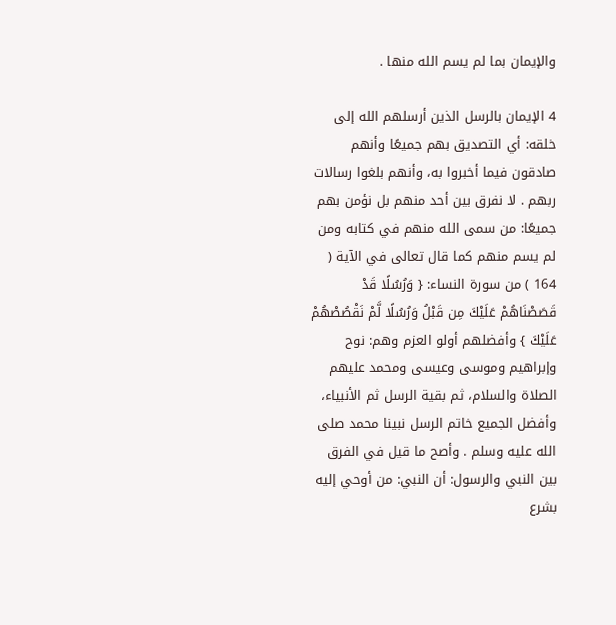والإيمان بما لم يسم الله منها .

4 الإيمان بالرسل الذين أرسلهم الله إلى خلقه: أي التصديق بهم جميعًا وأنهم صادقون فيما أخبروا به، وأنهم بلغوا رسالات ربهم . لا نفرق بين أحد منهم بل نؤمن بهم جميعًا: من سمى الله منهم في كتابه ومن لم يسم منهم كما قال تعالى في الآية ( 164 ) من سورة النساء: { وَرُسُلًا قَدْ قَصَصْنَاهُمْ عَلَيْكَ مِن قَبْلُ وَرُسُلًا لَّمْ نَقْصُصْهُمْ عَلَيْكَ } وأفضلهم أولو العزم وهم: نوح وإبراهيم وموسى وعيسى ومحمد عليهم الصلاة والسلام، ثم بقية الرسل ثم الأنبياء، وأفضل الجميع خاتم الرسل نبينا محمد صلى الله عليه وسلم . وأصح ما قيل في الفرق بين النبي والرسول: أن النبي: من أوحي إليه بشرع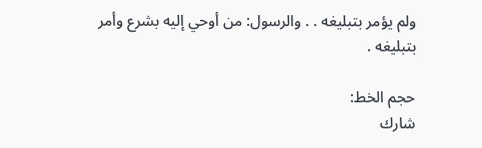ولم يؤمر بتبليغه . . والرسول: من أوحي إليه بشرع وأمر بتبليغه .

حجم الخط:
شارك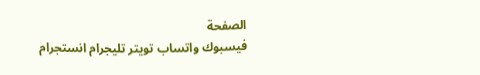الصفحة
فيسبوك واتساب تويتر تليجرام انستجرام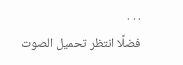. . .
فضلًا انتظر تحميل الصوت